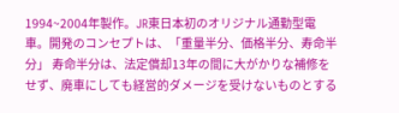1994~2004年製作。JR東日本初のオリジナル通勤型電車。開発のコンセプトは、「重量半分、価格半分、寿命半分」 寿命半分は、法定償却13年の間に大がかりな補修をせず、廃車にしても経営的ダメージを受けないものとする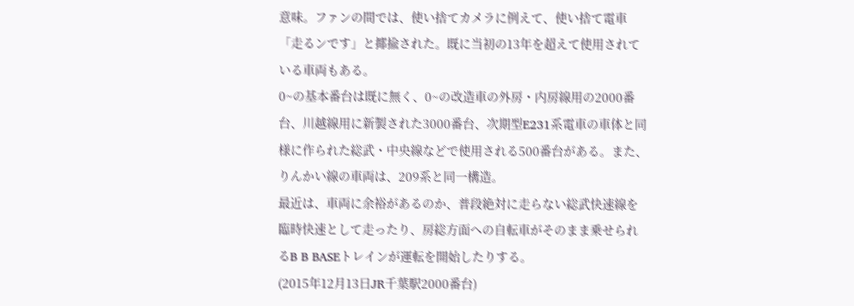意味。ファンの間では、使い捨てカメラに例えて、使い捨て電車「走るンです」と揶揄された。既に当初の13年を超えて使用されている車両もある。
0~の基本番台は既に無く、0~の改造車の外房・内房線用の2000番台、川越線用に新製された3000番台、次期型E231系電車の車体と同様に作られた総武・中央線などで使用される500番台がある。また、りんかい線の車両は、209系と同一構造。
最近は、車両に余裕があるのか、普段絶対に走らない総武快速線を臨時快速として走ったり、房総方面への自転車がそのまま乗せられるB B BASEトレインが運転を開始したりする。
(2015年12月13日JR千葉駅2000番台)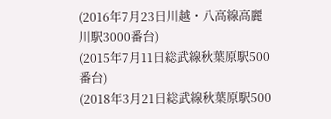(2016年7月23日川越・八高線高麗川駅3000番台)
(2015年7月11日総武線秋葉原駅500番台)
(2018年3月21日総武線秋葉原駅500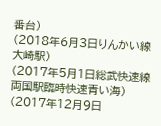番台)
(2018年6月3日りんかい線大崎駅)
(2017年5月1日総武快速線両国駅臨時快速青い海)
(2017年12月9日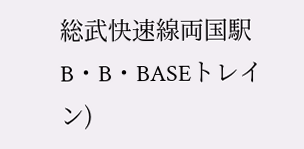総武快速線両国駅B・B・BASEトレイン)